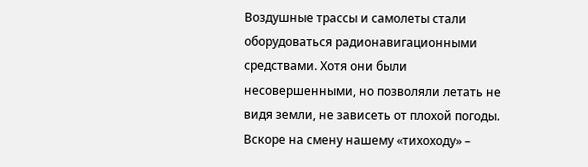Воздушные трассы и самолеты стали оборудоваться радионавигационными средствами. Хотя они были несовершенными, но позволяли летать не видя земли, не зависеть от плохой погоды. Вскоре на смену нашему «тихоходу» –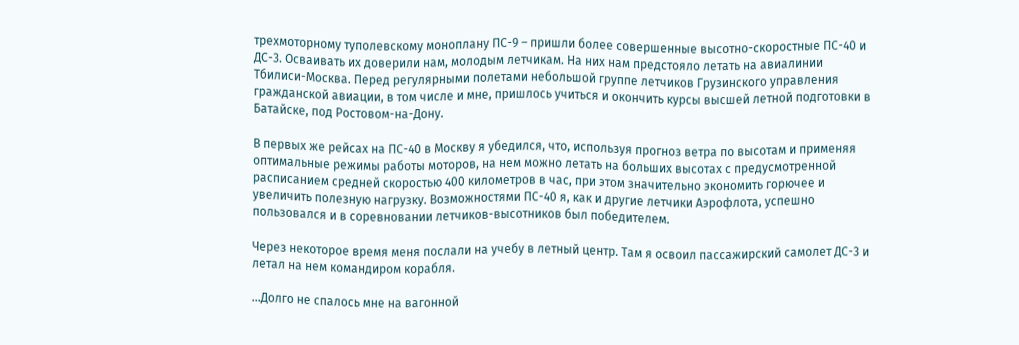трехмоторному туполевскому моноплану ПС-9 – пришли более совершенные высотно-скоростные ПС-40 и ДС-3. Осваивать их доверили нам, молодым летчикам. На них нам предстояло летать на авиалинии Тбилиси-Москва. Перед регулярными полетами небольшой группе летчиков Грузинского управления гражданской авиации, в том числе и мне, пришлось учиться и окончить курсы высшей летной подготовки в Батайске, под Ростовом-на-Дону.

В первых же рейсах на ПС-40 в Москву я убедился, что, используя прогноз ветра по высотам и применяя оптимальные режимы работы моторов, на нем можно летать на больших высотах с предусмотренной расписанием средней скоростью 400 километров в час, при этом значительно экономить горючее и увеличить полезную нагрузку. Возможностями ПС-40 я, как и другие летчики Аэрофлота, успешно пользовался и в соревновании летчиков-высотников был победителем.

Через некоторое время меня послали на учебу в летный центр. Там я освоил пассажирский самолет ДС-3 и летал на нем командиром корабля.

…Долго не спалось мне на вагонной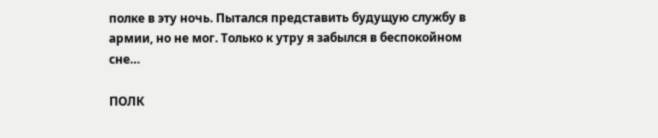полке в эту ночь. Пытался представить будущую службу в армии, но не мог. Только к утру я забылся в беспокойном сне…

ПОЛК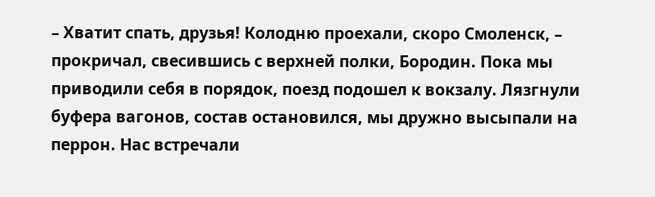– Хватит спать, друзья! Колодню проехали, скоро Смоленск, – прокричал, свесившись с верхней полки, Бородин. Пока мы приводили себя в порядок, поезд подошел к вокзалу. Лязгнули буфера вагонов, состав остановился, мы дружно высыпали на перрон. Нас встречали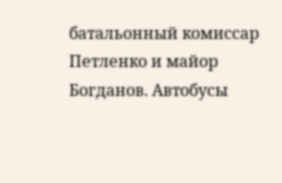батальонный комиссар Петленко и майор Богданов. Автобусы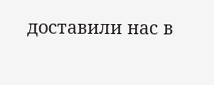доставили нас в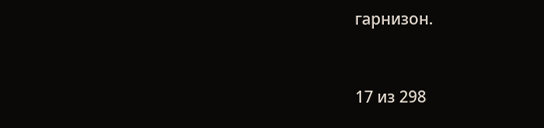гарнизон.



17 из 298